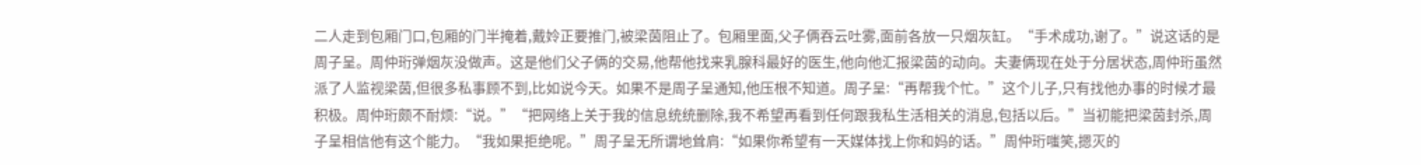二人走到包厢门口,包厢的门半掩着,戴姈正要推门,被梁茵阻止了。包厢里面,父子俩吞云吐雾,面前各放一只烟灰缸。“手术成功,谢了。”说这话的是周子呈。周仲珩弹烟灰没做声。这是他们父子俩的交易,他帮他找来乳腺科最好的医生,他向他汇报梁茵的动向。夫妻俩现在处于分居状态,周仲珩虽然派了人监视梁茵,但很多私事顾不到,比如说今天。如果不是周子呈通知,他压根不知道。周子呈:“再帮我个忙。”这个儿子,只有找他办事的时候才最积极。周仲珩颇不耐烦:“说。”“把网络上关于我的信息统统删除,我不希望再看到任何跟我私生活相关的消息,包括以后。”当初能把梁茵封杀,周子呈相信他有这个能力。“我如果拒绝呢。”周子呈无所谓地耸肩:“如果你希望有一天媒体找上你和妈的话。”周仲珩嗤笑,摁灭的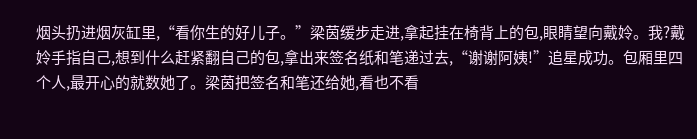烟头扔进烟灰缸里,“看你生的好儿子。”梁茵缓步走进,拿起挂在椅背上的包,眼睛望向戴姈。我?戴姈手指自己,想到什么赶紧翻自己的包,拿出来签名纸和笔递过去,“谢谢阿姨!”追星成功。包厢里四个人,最开心的就数她了。梁茵把签名和笔还给她,看也不看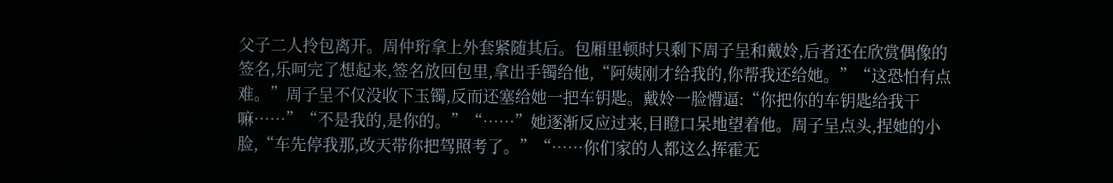父子二人拎包离开。周仲珩拿上外套紧随其后。包厢里顿时只剩下周子呈和戴姈,后者还在欣赏偶像的签名,乐呵完了想起来,签名放回包里,拿出手镯给他,“阿姨刚才给我的,你帮我还给她。”“这恐怕有点难。”周子呈不仅没收下玉镯,反而还塞给她一把车钥匙。戴姈一脸懵逼:“你把你的车钥匙给我干嘛……”“不是我的,是你的。”“……”她逐渐反应过来,目瞪口呆地望着他。周子呈点头,捏她的小脸,“车先停我那,改天带你把驾照考了。”“……你们家的人都这么挥霍无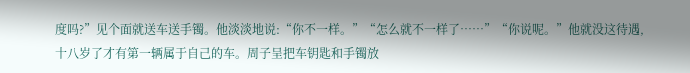度吗?”见个面就送车送手镯。他淡淡地说:“你不一样。”“怎么就不一样了……”“你说呢。”他就没这待遇,十八岁了才有第一辆属于自己的车。周子呈把车钥匙和手镯放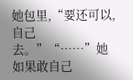她包里,“要还可以,自己去。”“……”她如果敢自己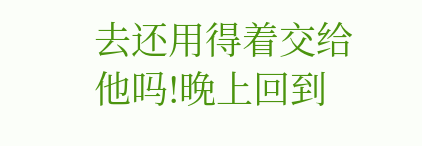去还用得着交给他吗!晚上回到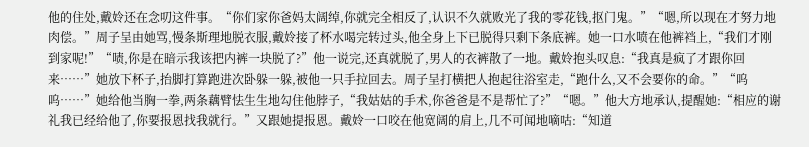他的住处,戴姈还在念叨这件事。“你们家你爸妈太阔绰,你就完全相反了,认识不久就败光了我的零花钱,抠门鬼。”“嗯,所以现在才努力地肉偿。”周子呈由她骂,慢条斯理地脱衣服,戴姈接了杯水喝完转过头,他全身上下已脱得只剩下条底裤。她一口水喷在他裤裆上,“我们才刚到家呢!”“啧,你是在暗示我该把内裤一块脱了?”他一说完,还真就脱了,男人的衣裤散了一地。戴姈抱头叹息:“我真是疯了才跟你回来……”她放下杯子,抬脚打算跑进次卧躲一躲,被他一只手拉回去。周子呈打横把人抱起往浴室走,“跑什么,又不会要你的命。”“呜呜……”她给他当胸一拳,两条藕臂怯生生地勾住他脖子,“我姑姑的手术,你爸爸是不是帮忙了?”“嗯。”他大方地承认,提醒她:“相应的谢礼我已经给他了,你要报恩找我就行。”又跟她提报恩。戴姈一口咬在他宽阔的肩上,几不可闻地嘀咕:“知道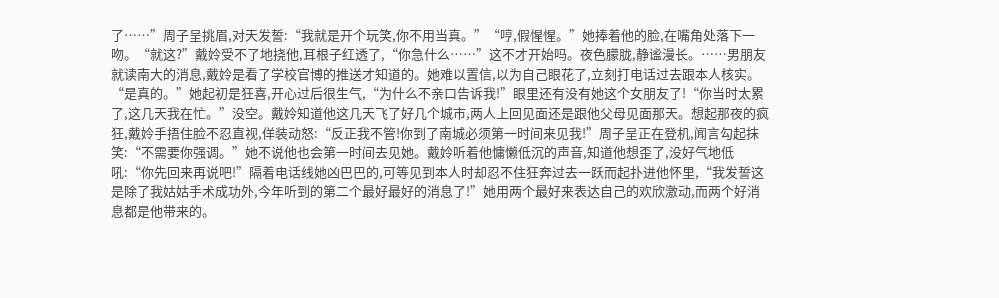了……”周子呈挑眉,对天发誓:“我就是开个玩笑,你不用当真。”“哼,假惺惺。”她捧着他的脸,在嘴角处落下一吻。“就这?”戴姈受不了地挠他,耳根子红透了,“你急什么……”这不才开始吗。夜色朦胧,静谧漫长。……男朋友就读南大的消息,戴姈是看了学校官博的推送才知道的。她难以置信,以为自己眼花了,立刻打电话过去跟本人核实。“是真的。”她起初是狂喜,开心过后很生气,“为什么不亲口告诉我!”眼里还有没有她这个女朋友了!“你当时太累了,这几天我在忙。”没空。戴姈知道他这几天飞了好几个城市,两人上回见面还是跟他父母见面那天。想起那夜的疯狂,戴姈手捂住脸不忍直视,佯装动怒:“反正我不管!你到了南城必须第一时间来见我!”周子呈正在登机,闻言勾起抹笑:“不需要你强调。”她不说他也会第一时间去见她。戴姈听着他慵懒低沉的声音,知道他想歪了,没好气地低吼:“你先回来再说吧!”隔着电话线她凶巴巴的,可等见到本人时却忍不住狂奔过去一跃而起扑进他怀里,“我发誓这是除了我姑姑手术成功外,今年听到的第二个最好最好的消息了!”她用两个最好来表达自己的欢欣激动,而两个好消息都是他带来的。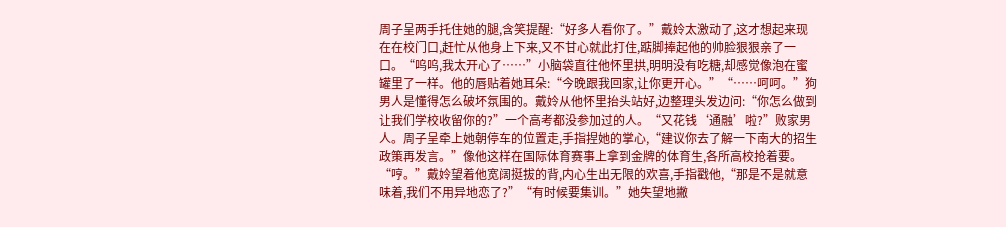周子呈两手托住她的腿,含笑提醒:“好多人看你了。”戴姈太激动了,这才想起来现在在校门口,赶忙从他身上下来,又不甘心就此打住,踮脚捧起他的帅脸狠狠亲了一口。“呜呜,我太开心了……”小脑袋直往他怀里拱,明明没有吃糖,却感觉像泡在蜜罐里了一样。他的唇贴着她耳朵:“今晚跟我回家,让你更开心。”“……呵呵。”狗男人是懂得怎么破坏氛围的。戴姈从他怀里抬头站好,边整理头发边问:“你怎么做到让我们学校收留你的?”一个高考都没参加过的人。“又花钱‘通融’啦?”败家男人。周子呈牵上她朝停车的位置走,手指捏她的掌心,“建议你去了解一下南大的招生政策再发言。”像他这样在国际体育赛事上拿到金牌的体育生,各所高校抢着要。“哼。”戴姈望着他宽阔挺拔的背,内心生出无限的欢喜,手指戳他,“那是不是就意味着,我们不用异地恋了?”“有时候要集训。”她失望地撇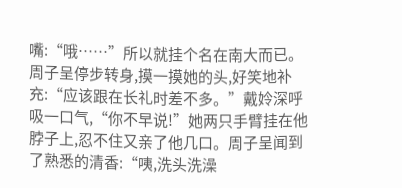嘴:“哦……”所以就挂个名在南大而已。周子呈停步转身,摸一摸她的头,好笑地补充:“应该跟在长礼时差不多。”戴姈深呼吸一口气,“你不早说!”她两只手臂挂在他脖子上,忍不住又亲了他几口。周子呈闻到了熟悉的清香:“咦,洗头洗澡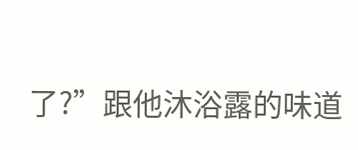了?”跟他沐浴露的味道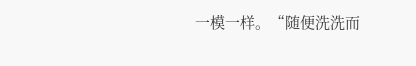一模一样。“随便洗洗而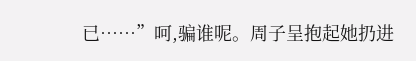已……”呵,骗谁呢。周子呈抱起她扔进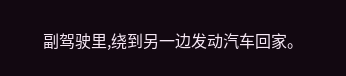副驾驶里,绕到另一边发动汽车回家。